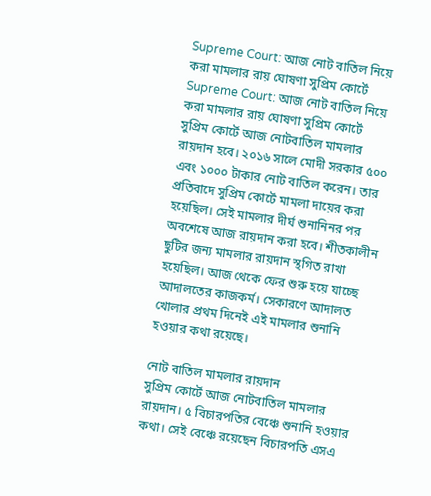Supreme Court: আজ নোট বাতিল নিয়ে করা মামলার রায় ঘোষণা সুপ্রিম কোর্টে
Supreme Court: আজ নোট বাতিল নিয়ে করা মামলার রায় ঘোষণা সুপ্রিম কোর্টে
সুপ্রিম কোর্টে আজ নোটবাতিল মামলার রায়দান হবে। ২০১৬ সালে মোদী সরকার ৫০০ এবং ১০০০ টাকার নোট বাতিল করেন। তার প্রতিবাদে সুপ্রিম কোর্টে মামলা দায়ের করা হয়েছিল। সেই মামলার দীর্ঘ শুনানিনর পর অবশেষে আজ রায়দান করা হবে। শীতকালীন ছুটির জন্য মামলার রায়দান স্থগিত রাখা হয়েছিল। আজ থেকে ফের শুরু হয়ে যাচ্ছে আদালতের কাজকর্ম। সেকারণে আদালত খোলার প্রথম দিনেই এই মামলার শুনানি হওয়ার কথা রয়েছে।

নোট বাতিল মামলার রায়দান
সুপ্রিম কোর্টে আজ নোটবাতিল মামলার রায়দান। ৫ বিচারপতির বেঞ্চে শুনানি হওয়ার কথা। সেই বেঞ্চে রয়েছেন বিচারপতি এসএ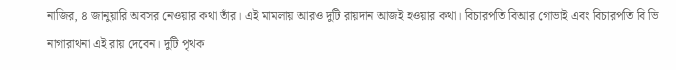নাজির, ৪ জানুয়ারি অবসর নেওয়ার কথা তাঁর। এই মামলায় আরও দুটি রায়দান আজই হওয়ার কথা। বিচারপতি বিআর গোভাই এবং বিচারপতি বি ভি নাগারাথনা এই রায় দেবেন। দুটি পৃথক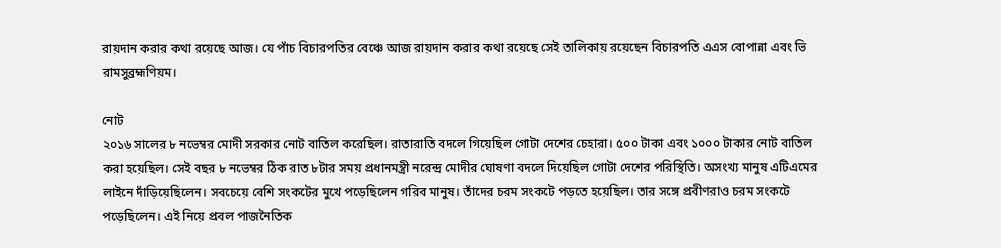রায়দান করার কথা রয়েছে আজ। যে পাঁচ বিচারপতির বেঞ্চে আজ রায়দান করার কথা রয়েছে সেই তালিকায় রয়েছেন বিচারপতি এএস বোপান্না এবং ভি রামসুব্রহ্মণিয়ম।

নোট
২০১৬ সালের ৮ নভেম্বর মোদী সরকার নোট বাতিল করেছিল। রাতারাতি বদলে গিয়েছিল গোটা দেশের চেহারা। ৫০০ টাকা এবং ১০০০ টাকার নোট বাতিল করা হয়েছিল। সেই বছর ৮ নভেম্বর ঠিক রাত ৮টার সময় প্রধানমন্ত্রী নরেন্দ্র মোদীর ঘোষণা বদলে দিয়েছিল গোটা দেশের পরিস্থিতি। অসংখ্য মানুষ এটিএমের লাইনে দাঁড়িয়েছিলেন। সবচেয়ে বেশি সংকটের মুখে পড়েছিলেন গরিব মানুষ। তাঁদের চরম সংকটে পড়তে হয়েছিল। তার সঙ্গে প্রবীণরাও চরম সংকটে পড়েছিলেন। এই নিয়ে প্রবল পাজনৈতিক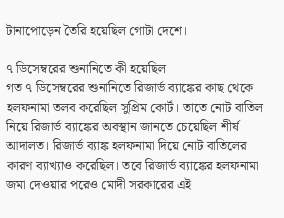টানাপোড়েন তৈরি হয়েছিল গোটা দেশে।

৭ ডিসেম্বরের শুনানিতে কী হয়েছিল
গত ৭ ডিসেম্বরের শুনানিতে রিজার্ভ ব্যাঙ্কের কাছ থেকে হলফনামা তলব করেছিল সুপ্রিম কোর্ট। তাতে নোট বাতিল নিয়ে রিজার্ভ ব্যাঙ্কের অবস্থান জানতে চেয়েছিল শীর্ষ আদালত। রিজার্ভ ব্যাঙ্ক হলফনামা দিয়ে নোট বাতিলের কারণ ব্যাখ্যাও করেছিল। তবে রিজার্ভ ব্যাঙ্কের হলফনামা জমা দেওয়ার পরেও মোদী সরকারের এই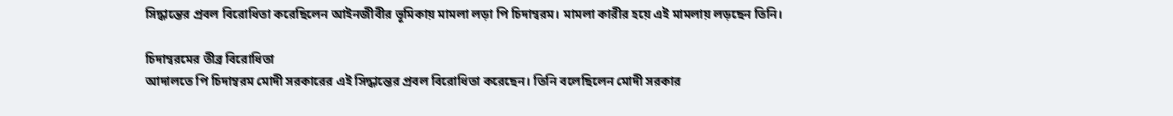সিদ্ধান্তের প্রবল বিরোধিতা করেছিলেন আইনজীবীর ভূমিকায় মামলা লড়া পি চিদাম্বরম। মামলা কারীর হয়ে এই মামলায় লড়ছেন তিনি।

চিদাম্বরমের তীব্র বিরোধিতা
আদালতে পি চিদাম্বরম মোদী সরকারের এই সিদ্ধান্তের প্রবল বিরোধিতা করেছেন। তিনি বলেছিলেন মোদী সরকার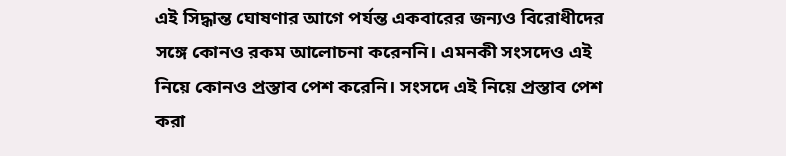এই সিদ্ধান্ত ঘোষণার আগে পর্যন্ত একবারের জন্যও বিরোধীদের সঙ্গে কোনও রকম আলোচনা করেননি। এমনকী সংসদেও এই নিয়ে কোনও প্রস্তাব পেশ করেনি। সংসদে এই নিয়ে প্রস্তাব পেশ করা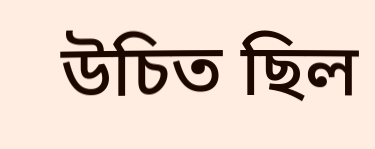উচিত ছিল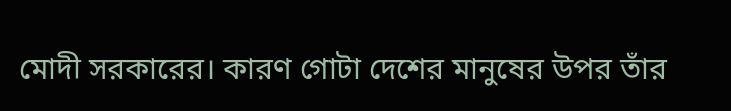মোদী সরকারের। কারণ গোটা দেশের মানুষের উপর তাঁর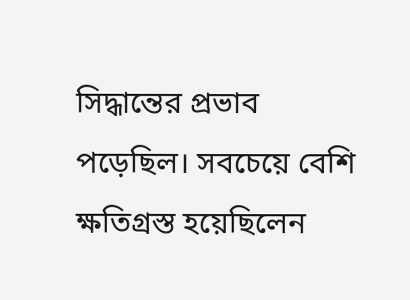সিদ্ধান্তের প্রভাব পড়েছিল। সবচেয়ে বেশি ক্ষতিগ্রস্ত হয়েছিলেন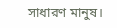সাধারণ মানুষ।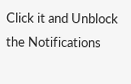Click it and Unblock the Notifications